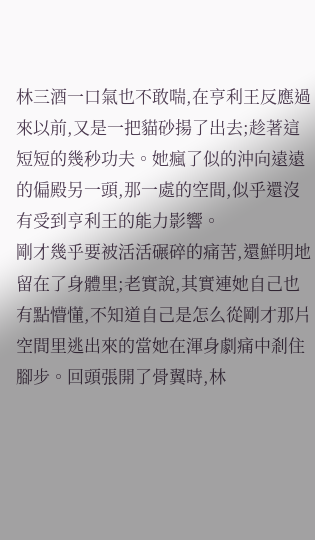林三酒一口氣也不敢喘,在亨利王反應過來以前,又是一把貓砂揚了出去;趁著這短短的幾秒功夫。她瘋了似的沖向遠遠的偏殿另一頭,那一處的空間,似乎還沒有受到亨利王的能力影響。
剛才幾乎要被活活碾碎的痛苦,還鮮明地留在了身體里;老實說,其實連她自己也有點懵懂,不知道自己是怎么從剛才那片空間里逃出來的當她在渾身劇痛中剎住腳步。回頭張開了骨翼時,林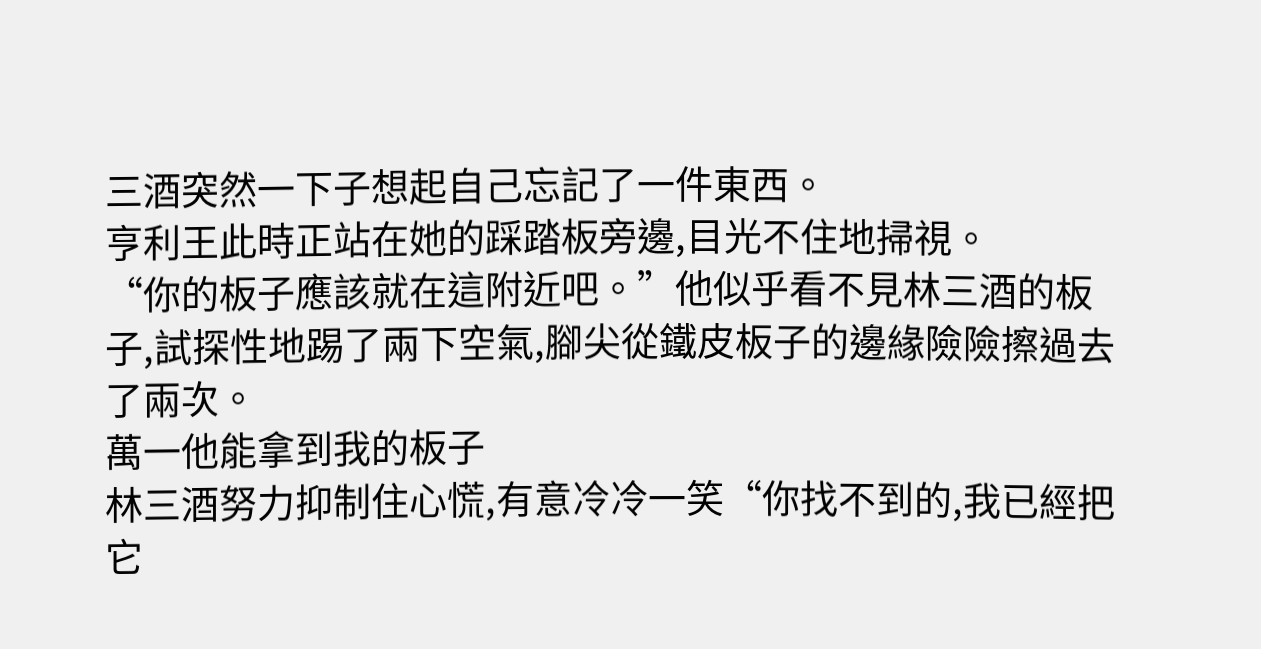三酒突然一下子想起自己忘記了一件東西。
亨利王此時正站在她的踩踏板旁邊,目光不住地掃視。
“你的板子應該就在這附近吧。”他似乎看不見林三酒的板子,試探性地踢了兩下空氣,腳尖從鐵皮板子的邊緣險險擦過去了兩次。
萬一他能拿到我的板子
林三酒努力抑制住心慌,有意冷冷一笑“你找不到的,我已經把它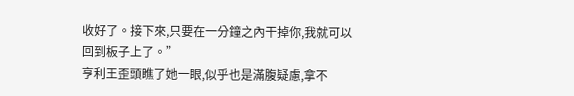收好了。接下來,只要在一分鐘之內干掉你,我就可以回到板子上了。”
亨利王歪頭瞧了她一眼,似乎也是滿腹疑慮,拿不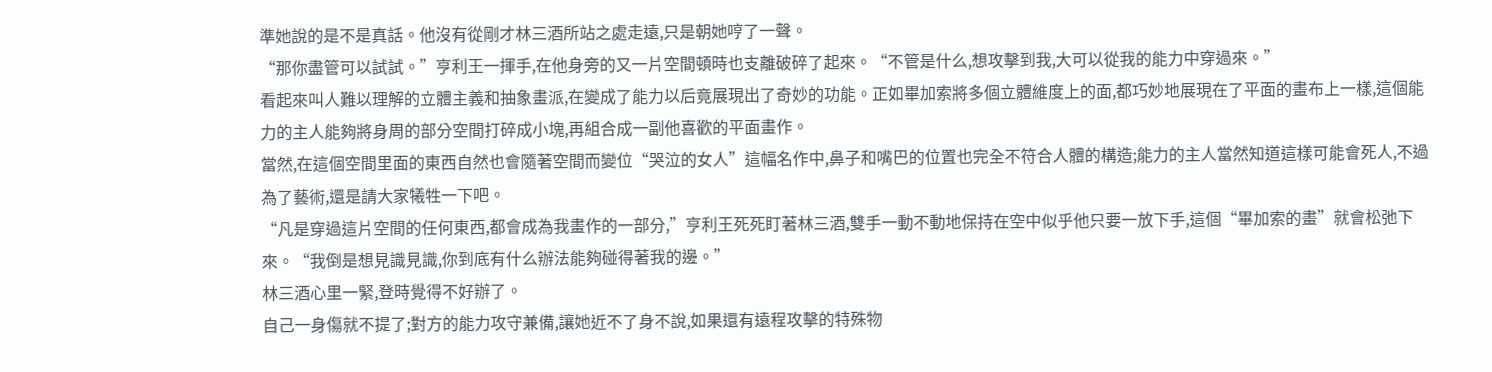準她說的是不是真話。他沒有從剛才林三酒所站之處走遠,只是朝她哼了一聲。
“那你盡管可以試試。”亨利王一揮手,在他身旁的又一片空間頓時也支離破碎了起來。“不管是什么,想攻擊到我,大可以從我的能力中穿過來。”
看起來叫人難以理解的立體主義和抽象畫派,在變成了能力以后竟展現出了奇妙的功能。正如畢加索將多個立體維度上的面,都巧妙地展現在了平面的畫布上一樣,這個能力的主人能夠將身周的部分空間打碎成小塊,再組合成一副他喜歡的平面畫作。
當然,在這個空間里面的東西自然也會隨著空間而變位“哭泣的女人”這幅名作中,鼻子和嘴巴的位置也完全不符合人體的構造;能力的主人當然知道這樣可能會死人,不過為了藝術,還是請大家犧牲一下吧。
“凡是穿過這片空間的任何東西,都會成為我畫作的一部分,”亨利王死死盯著林三酒,雙手一動不動地保持在空中似乎他只要一放下手,這個“畢加索的畫”就會松弛下來。“我倒是想見識見識,你到底有什么辦法能夠碰得著我的邊。”
林三酒心里一緊,登時覺得不好辦了。
自己一身傷就不提了;對方的能力攻守兼備,讓她近不了身不說,如果還有遠程攻擊的特殊物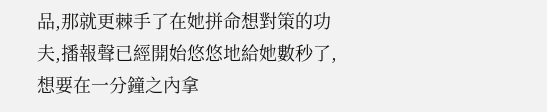品,那就更棘手了在她拼命想對策的功夫,播報聲已經開始悠悠地給她數秒了,想要在一分鐘之內拿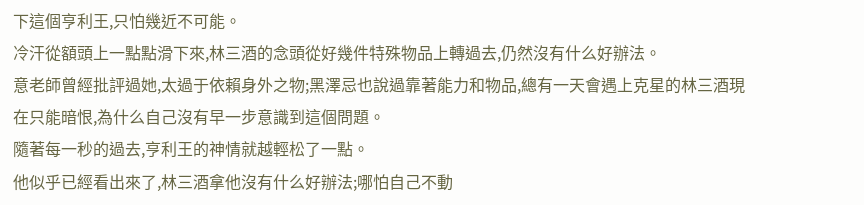下這個亨利王,只怕幾近不可能。
冷汗從額頭上一點點滑下來,林三酒的念頭從好幾件特殊物品上轉過去,仍然沒有什么好辦法。
意老師曾經批評過她,太過于依賴身外之物;黑澤忌也說過靠著能力和物品,總有一天會遇上克星的林三酒現在只能暗恨,為什么自己沒有早一步意識到這個問題。
隨著每一秒的過去,亨利王的神情就越輕松了一點。
他似乎已經看出來了,林三酒拿他沒有什么好辦法;哪怕自己不動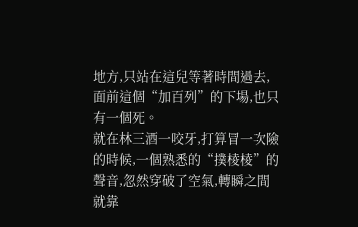地方,只站在這兒等著時間過去,面前這個“加百列”的下場,也只有一個死。
就在林三酒一咬牙,打算冒一次險的時候,一個熟悉的“撲棱棱”的聲音,忽然穿破了空氣,轉瞬之間就靠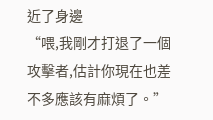近了身邊
“喂,我剛才打退了一個攻擊者,估計你現在也差不多應該有麻煩了。”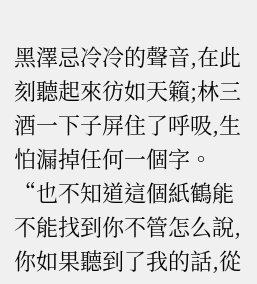黑澤忌冷冷的聲音,在此刻聽起來彷如天籟;林三酒一下子屏住了呼吸,生怕漏掉任何一個字。
“也不知道這個紙鶴能不能找到你不管怎么說,你如果聽到了我的話,從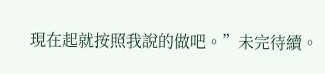現在起就按照我說的做吧。”未完待續。